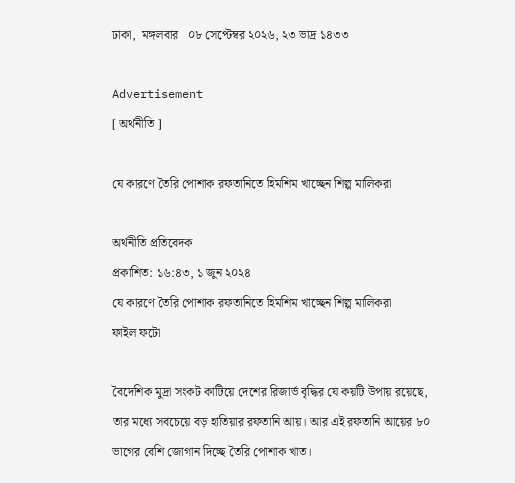ঢাকা,  মঙ্গলবার   ০৮ সেপ্টেম্বর ২০২৬, ২৩ ভাদ্র ১৪৩৩

Advertisement
[ অর্থনীতি ]

যে কারণে তৈরি পোশাক রফতানিতে হিমশিম খাচ্ছেন শিল্প মালিকরা

অর্থনীতি প্রতিবেদক
প্রকাশিত: ১৬:৪৩, ১ জুন ২০২৪
যে কারণে তৈরি পোশাক রফতানিতে হিমশিম খাচ্ছেন শিল্প মালিকরা
ফাইল ফটো

বৈদেশিক মুদ্রা সংকট কাটিয়ে দেশের রিজার্ভ বৃদ্ধির যে কয়টি উপায় রয়েছে, তার মধ্যে সবচেয়ে বড় হাতিয়ার রফতানি আয়। আর এই রফতানি আয়ের ৮০ ভাগের বেশি জোগান দিচ্ছে তৈরি পোশাক খাত।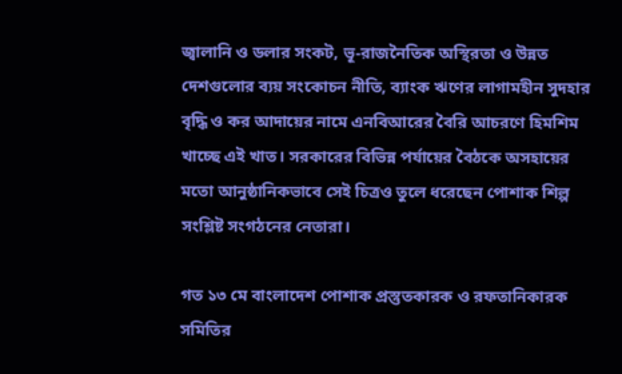জ্বালানি ও ডলার সংকট, ভূ-রাজনৈতিক অস্থিরতা ও উন্নত দেশগুলোর ব্যয় সংকোচন নীতি, ব্যাংক ঋণের লাগামহীন সুদহার বৃদ্ধি ও কর আদায়ের নামে এনবিআরের বৈরি আচরণে হিমশিম খাচ্ছে এই খাত। সরকারের বিভিন্ন পর্যায়ের বৈঠকে অসহায়ের মতো আনুষ্ঠানিকভাবে সেই চিত্রও তুলে ধরেছেন পোশাক শিল্প সংশ্লিষ্ট সংগঠনের নেতারা।

গত ১৩ মে বাংলাদেশ পোশাক প্রস্তুতকারক ও রফতানিকারক সমিতির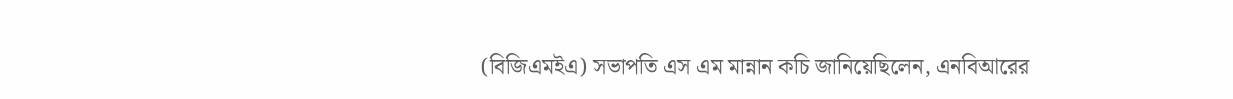(বিজিএমইএ) সভাপতি এস এম মান্নান কচি জানিয়েছিলেন, এনবিআরের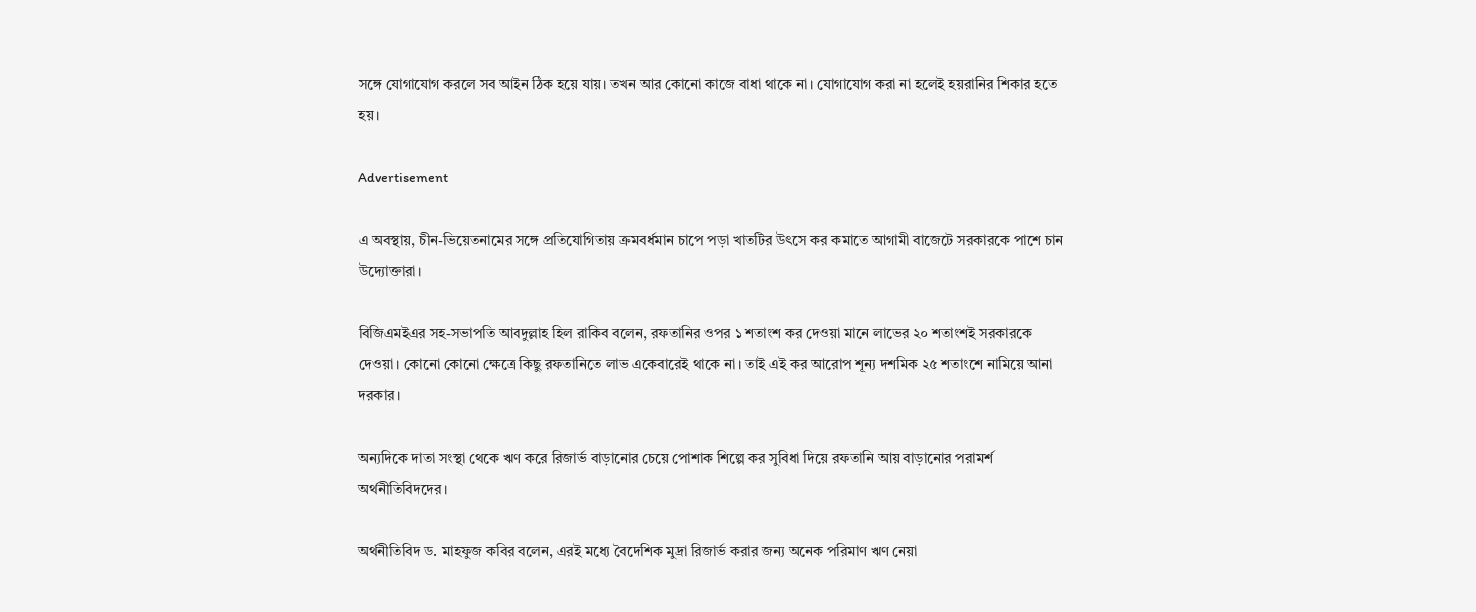সঙ্গে যোগাযোগ করলে সব আইন ঠিক হয়ে যায়। তখন আর কোনো কাজে বাধা থাকে না। যোগাযোগ করা না হলেই হয়রানির শিকার হতে হয়।

Advertisement

এ অবস্থায়, চীন-ভিয়েতনামের সঙ্গে প্রতিযোগিতায় ক্রমবর্ধমান চাপে পড়া খাতটির উৎসে কর কমাতে আগামী বাজেটে সরকারকে পাশে চান উদ্যোক্তারা।

বিজিএমইএর সহ-সভাপতি আবদুল্লাহ হিল রাকিব বলেন, রফতানির ওপর ১ শতাংশ কর দেওয়া মানে লাভের ২০ শতাংশই সরকারকে দেওয়া। কোনো কোনো ক্ষেত্রে কিছু রফতানিতে লাভ একেবারেই থাকে না। তাই এই কর আরোপ শূন্য দশমিক ২৫ শতাংশে নামিয়ে আনা দরকার।

অন্যদিকে দাতা সংস্থা থেকে ঋণ করে রিজার্ভ বাড়ানোর চেয়ে পোশাক শিল্পে কর সুবিধা দিয়ে রফতানি আয় বাড়ানোর পরামর্শ অর্থনীতিবিদদের।

অর্থনীতিবিদ ড. মাহফুজ কবির বলেন, এরই মধ্যে বৈদেশিক মুদ্রা রিজার্ভ করার জন্য অনেক পরিমাণ ঋণ নেয়া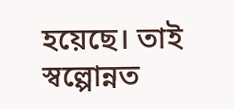হয়েছে। তাই স্বল্পোন্নত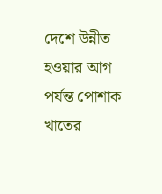দেশে উন্নীত হওয়ার আগ পর্যন্ত পোশাক খাতের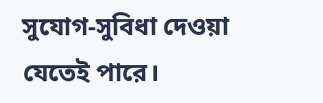সুযোগ-সুবিধা দেওয়া যেতেই পারে।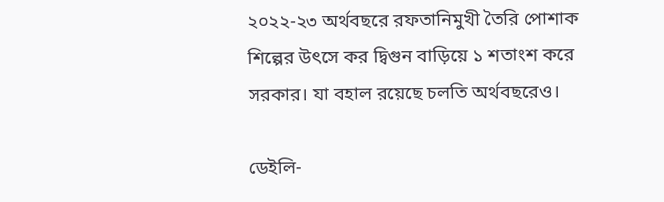২০২২-২৩ অর্থবছরে রফতানিমুখী তৈরি পোশাক শিল্পের উৎসে কর দ্বিগুন বাড়িয়ে ১ শতাংশ করে সরকার। যা বহাল রয়েছে চলতি অর্থবছরেও।

ডেইলি-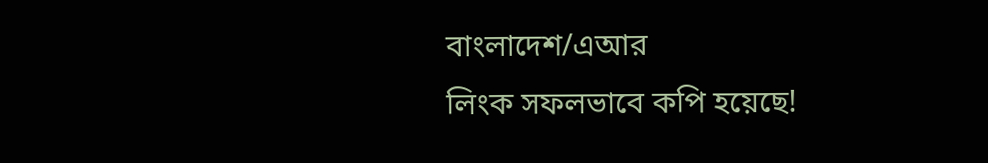বাংলাদেশ/এআর
লিংক সফলভাবে কপি হয়েছে!